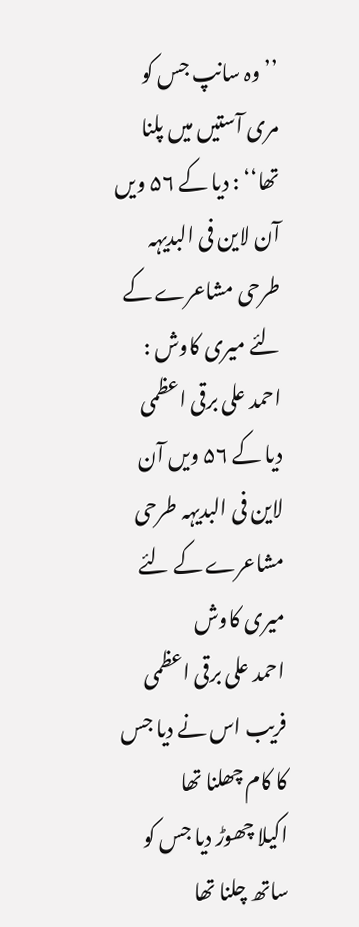’’ وہ سانپ جس کو مری آستیں میں پلنا تھا‘‘ : دیا کے ۵۶ ویں آن لاین فی البدیہہ طرحی مشاعرے کے لئے میری کاوش : احمد علی برقی اعظمی
دیا کے ۵۶ ویں آن لاین فی البدیہہ طرحی مشاعرے کے لئے میری کاوش
احمد علی برقی اعظمی
فریب اس نے دیا جس کا کام چھلنا تھا
اکیلا چھوڑ دیا جس کو ساتھ چلنا تھا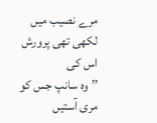مرے نصیب میں لکھی تھی پرورش اس کی
’’ وہ سانپ جس کو مری آستیں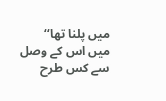میں پلنا تھا‘‘
میں اس کے وصل سے کس طرح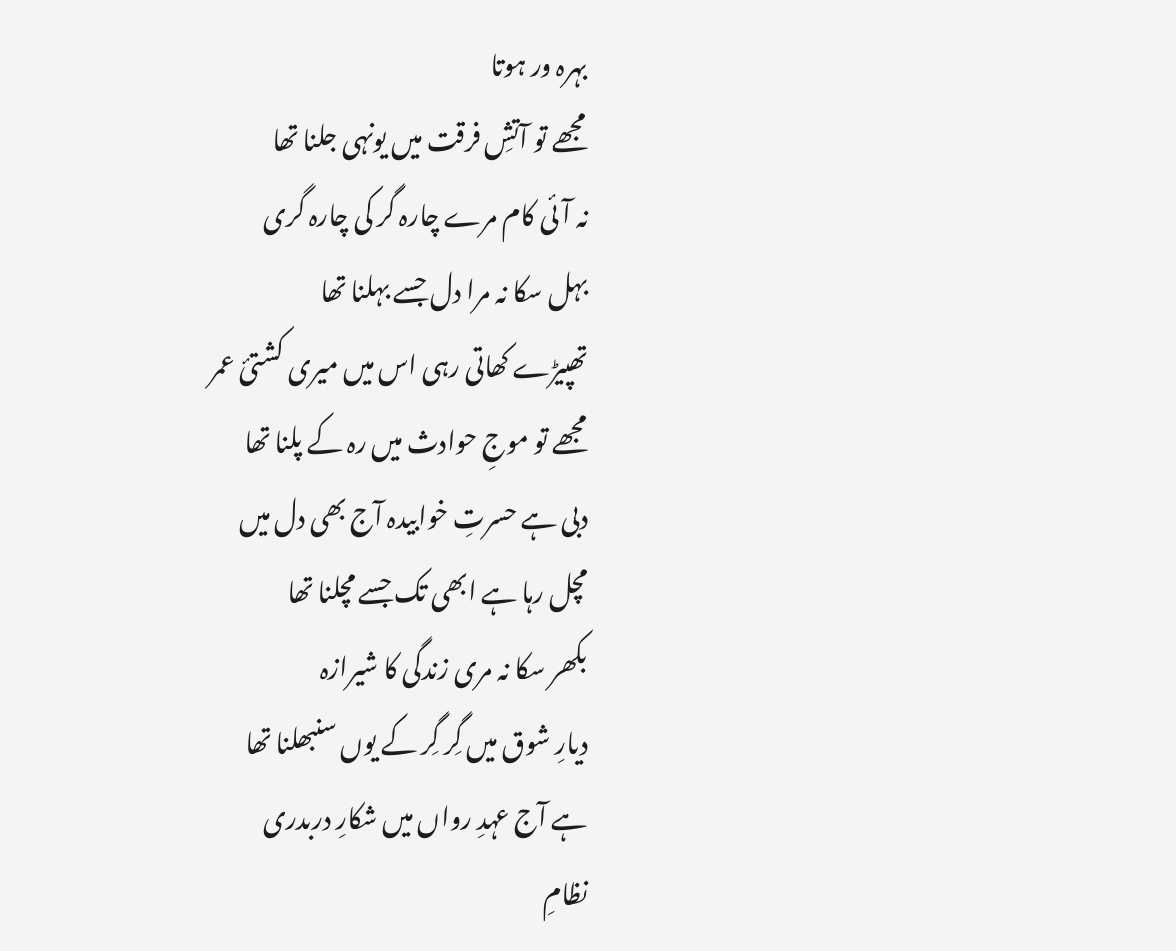بہرہ ور ہوتا
مجھے تو آتشِ فرقت میں یونہی جلنا تھا
نہ آئی کام مرے چارہ گر کی چارہ گری
بہل سکا نہ مرا دل جسے بہلنا تھا
تھپیڑے کھاتی رہی اس میں میری کشتیٔ عمر
مجھے تو موجِ حوادث میں رہ کے پلنا تھا
دبی ہے حسرتِ خوابیدہ آج بھی دل میں
مچل رہا ہے ابھی تک جسے مچلنا تھا
بکھر سکا نہ مری زندگی کا شیرازہ
دیارِ شوق میں گِر گِر کے یوں سنبھلنا تھا
ہے آج عہدِ رواں میں شکارِ دربدری
نظامِ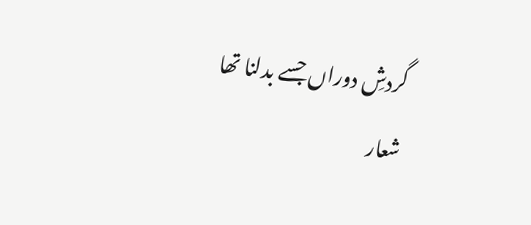گردشِ دوراں جسے بدلنا تھا
شعار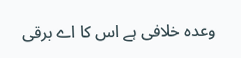وعدہ خلافی ہے اس کا اے برقی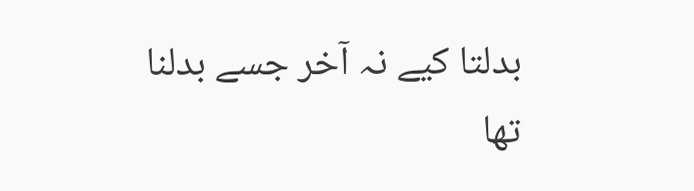بدلتا کیے نہ آخر جسے بدلنا تھا